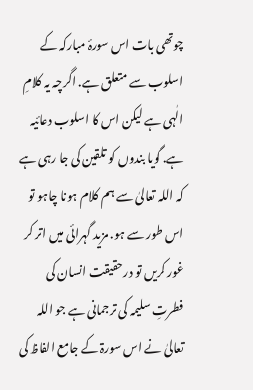چوتھی بات اس سورۂ مبارکہ کے اسلوب سے متعلق ہے. اگرچہ یہ کلامِ الٰہی ہے لیکن اس کا اسلوب دعائیہ ہے. گویا بندوں کو تلقین کی جا رہی ہے کہ اللہ تعالیٰ سے ہم کلام ہونا چاہو تو اس طور سے ہو. مزید گہرائی میں اتر کر غور کریں تو درحقیقت انسان کی فطرتِ سلیمہ کی ترجمانی ہے جو اللہ تعالیٰ نے اس سورۃ کے جامع الفاظ کی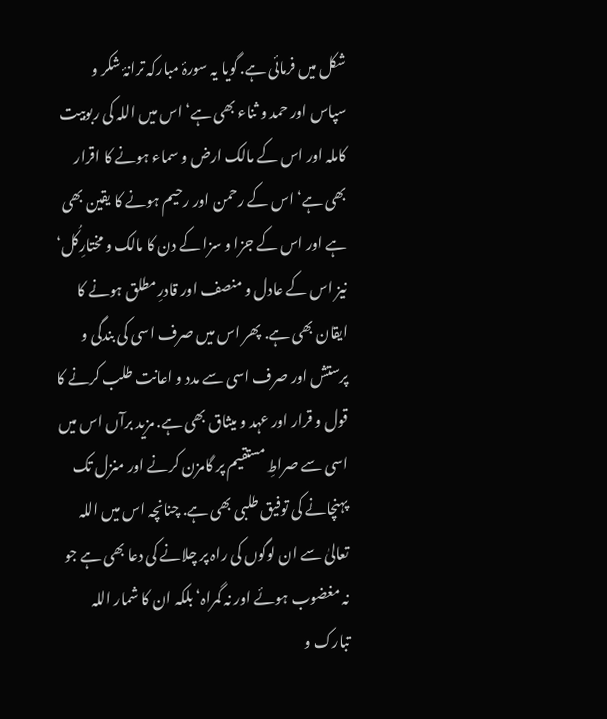شکل میں فرمائی ہے. گویا یہ سورۂ مبارکہ ترانۂ شکر و سپاس اور حمد و ثناء بھی ہے‘ اس میں اللہ کی ربوبیت کاملہ اور اس کے مالک ارض و سماء ہونے کا اقرار بھی ہے‘ اس کے رحمن اور رحیم ہونے کا یقین بھی ہے اور اس کے جزا و سزا کے دن کا مالک و مختارِکُل‘ نیز اس کے عادل و منصف اور قادرِمطلق ہونے کا ایقان بھی ہے. پھر اس میں صرف اسی کی بندگی و پرستش اور صرف اسی سے مدد و اعانت طلب کرنے کا قول و قرار اور عہد و میثاق بھی ہے. مزید برآں اس میں اسی سے صراطِ مستقیم پر گامزن کرنے اور منزل تک پہنچانے کی توفیق طلبی بھی ہے. چنانچہ اس میں اللہ تعالیٰ سے ان لوگوں کی راہ پر چلانے کی دعا بھی ہے جو نہ مغضوب ہوئے اور نہ گمراہ‘ بلکہ ان کا شمار اللہ تبارک و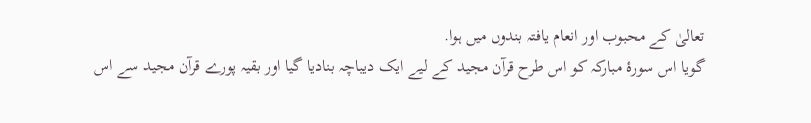تعالیٰ کے محبوب اور انعام یافتہ بندوں میں ہوا.
گویا اس سورۂ مبارکہ کو اس طرح قرآن مجید کے لیے ایک دیباچہ بنادیا گیا اور بقیہ پورے قرآن مجید سے اس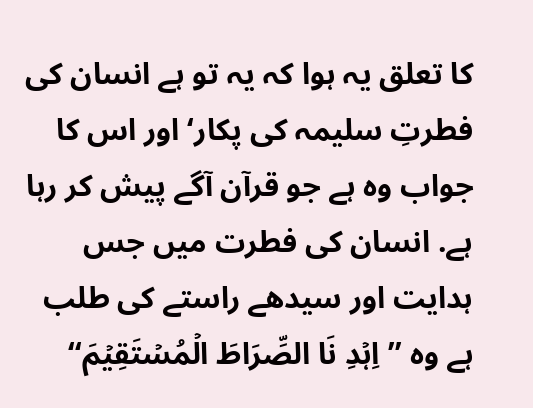کا تعلق یہ ہوا کہ یہ تو ہے انسان کی فطرتِ سلیمہ کی پکار‘ اور اس کا جواب وہ ہے جو قرآن آگے پیش کر رہا ہے. انسان کی فطرت میں جس ہدایت اور سیدھے راستے کی طلب ہے وہ ’’اِہۡدِ نَا الصِّرَاطَ الۡمُسۡتَقِیۡمَ‘‘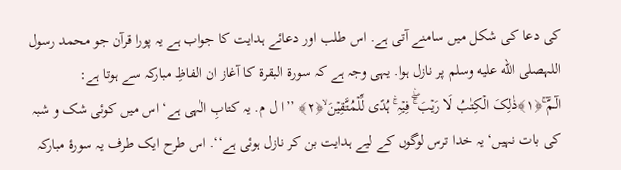کی دعا کی شکل میں سامنے آتی ہے. اس طلب اور دعائے ہدایت کا جواب ہے یہ پورا قرآن جو محمد رسول اللہصلى الله عليه وسلم پر نازل ہوا. یہی وجہ ہے کہ سورۃ البقرۃ کا آغاز ان الفاظِ مبارکہ سے ہوتا ہے: الٓـمّٓ ۚ﴿۱﴾ذٰلِکَ الۡکِتٰبُ لَا رَیۡبَ ۚۖۛ فِیۡہِ ۚۛ ہُدًی لِّلۡمُتَّقِیۡنَ ۙ﴿۲﴾ ’’ا ل م. یہ کتابِ الٰہی ہے‘ اس میں کوئی شک و شبہ کی بات نہیں‘ یہ خدا ترس لوگوں کے لیے ہدایت بن کر نازل ہوئی ہے‘‘. اس طرح ایک طرف یہ سورۂ مبارکہ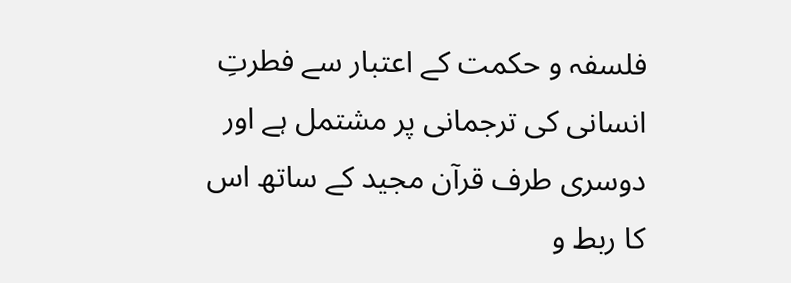فلسفہ و حکمت کے اعتبار سے فطرتِ انسانی کی ترجمانی پر مشتمل ہے اور دوسری طرف قرآن مجید کے ساتھ اس کا ربط و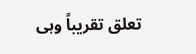تعلق تقریباً وہی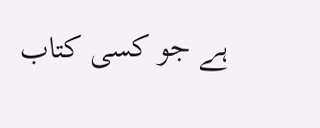ہے جو کسی کتاب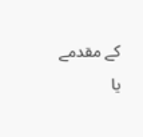کے مقدمے یا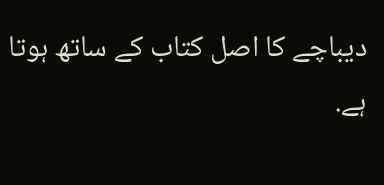دیباچے کا اصل کتاب کے ساتھ ہوتا ہے.